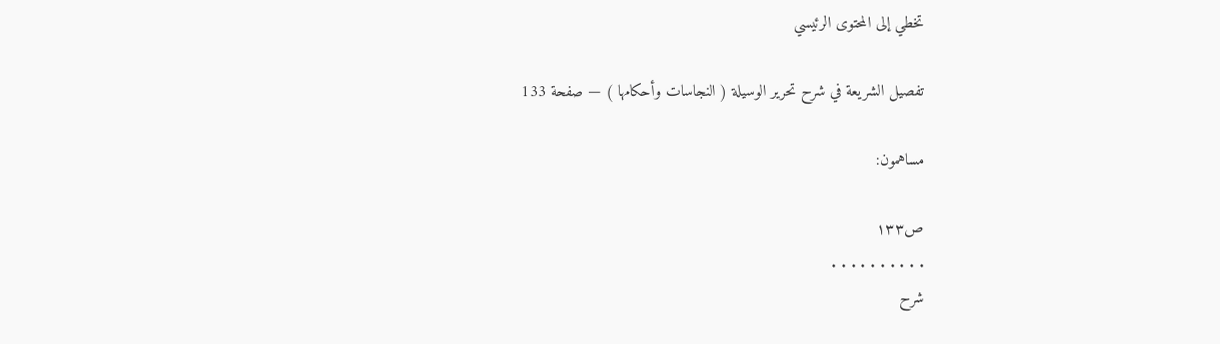تخطي إلى المحتوى الرئيسي

تفصيل الشريعة في شرح تحرير الوسيلة ( النجاسات وأحكامها ) — صفحة 133

مساهمون:

ص١٣٣
. . . . . . . . . .
شرح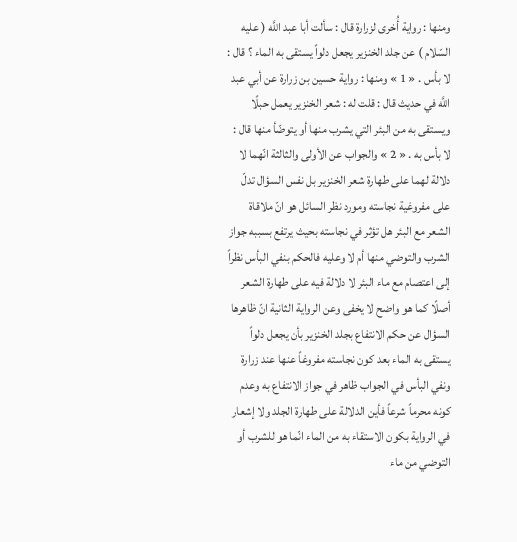ومنها : رواية أُخرى لزرارة قال : سألت أبا عبد اللَّه ( عليه السّلام ) عن جلد الخنزير يجعل دلواً يستقى به الماء ؟ قال : لا بأس . « 1 » ومنها : رواية حسين بن زرارة عن أبي عبد اللَّه في حديث قال : قلت له : شعر الخنزير يعمل حبلًا ويستقى به من البئر التي يشرب منها أو يتوضّأ منها قال : لا بأس به . « 2 » والجواب عن الأولى والثالثة انّهما لا دلالة لهما على طهارة شعر الخنزير بل نفس السؤال تدلّ على مفروغية نجاسته ومورد نظر السائل هو انّ ملاقاة الشعر مع البئر هل تؤثر في نجاسته بحيث يرتفع بسببه جواز الشرب والتوضي منها أم لا وعليه فالحكم بنفي البأس نظراً إلى اعتصام مع ماء البئر لا دلالة فيه على طهارة الشعر أصلًا كما هو واضح لا يخفى وعن الرواية الثانية انّ ظاهرها السؤال عن حكم الانتفاع بجلد الخنزير بأن يجعل دلواً يستقى به الماء بعد كون نجاسته مفروغاً عنها عند زرارة ونفي البأس في الجواب ظاهر في جواز الانتفاع به وعدم كونه محرماً شرعاً فأين الدلالة على طهارة الجلد ولا إشعار في الرواية بكون الاستقاء به من الماء انّما هو للشرب أو التوضي من ماء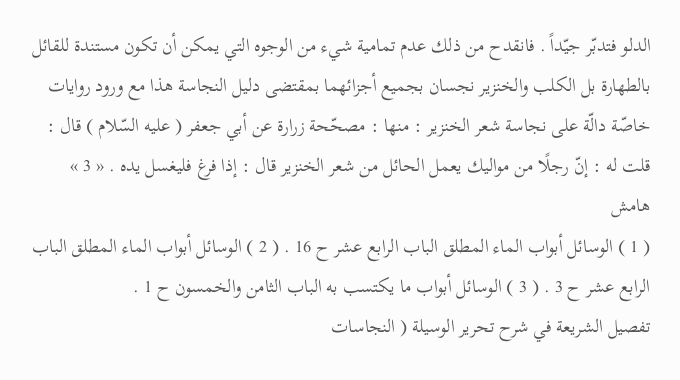الدلو فتدبّر جيّداً . فانقدح من ذلك عدم تمامية شيء من الوجوه التي يمكن أن تكون مستندة للقائل بالطهارة بل الكلب والخنزير نجسان بجميع أجزائهما بمقتضى دليل النجاسة هذا مع ورود روايات خاصّة دالّة على نجاسة شعر الخنزير : منها : مصحّحة زرارة عن أبي جعفر ( عليه السّلام ) قال : قلت له : إنّ رجلًا من مواليك يعمل الحائل من شعر الخنزير قال : إذا فرغ فليغسل يده . « 3 »
هامش
( 1 ) الوسائل أبواب الماء المطلق الباب الرابع عشر ح 16 . ( 2 ) الوسائل أبواب الماء المطلق الباب الرابع عشر ح 3 . ( 3 ) الوسائل أبواب ما يكتسب به الباب الثامن والخمسون ح 1 .
تفصيل الشريعة في شرح تحرير الوسيلة ( النجاسات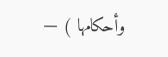وأحكامها ) —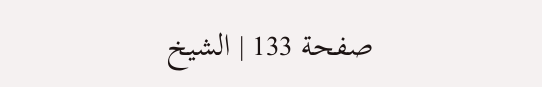صفحة 133 | الشيخ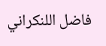فاضل اللنكراني